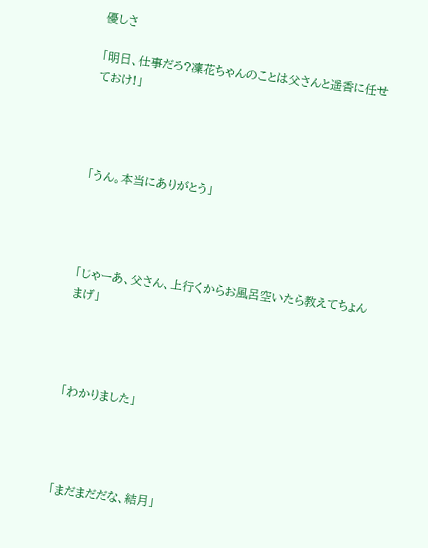優しさ

「明日、仕事だろ?凜花ちゃんのことは父さんと遥香に任せておけ!」




「うん。本当にありがとう」




「じゃーあ、父さん、上行くからお風呂空いたら教えてちょんまげ」




「わかりました」




「まだまだだな、結月」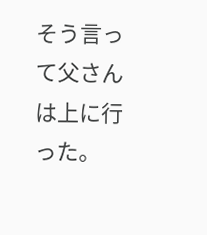そう言って父さんは上に行った。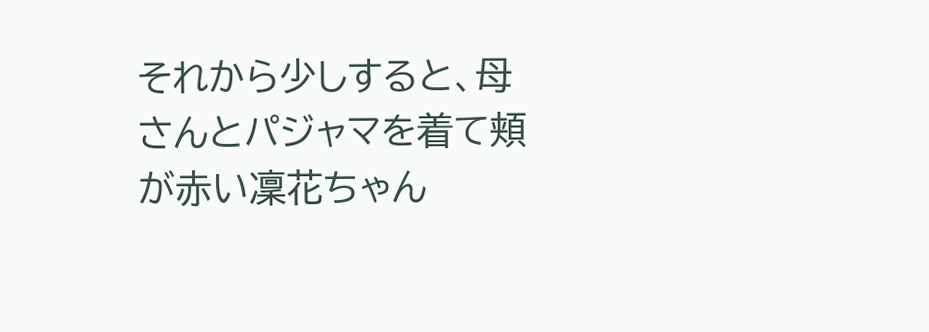それから少しすると、母さんとパジャマを着て頬が赤い凜花ちゃん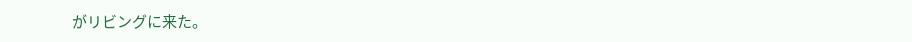がリビングに来た。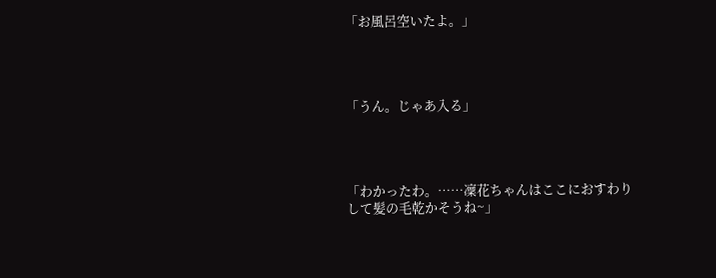「お風呂空いたよ。」




「うん。じゃあ入る」




「わかったわ。……凜花ちゃんはここにおすわりして髪の毛乾かそうね~」